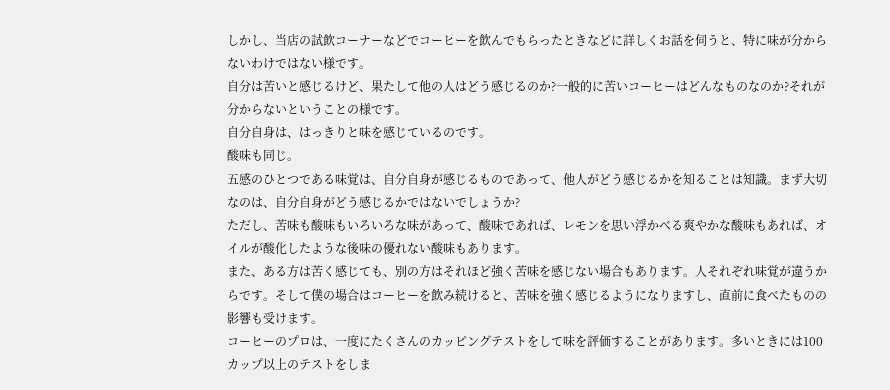しかし、当店の試飲コーナーなどでコーヒーを飲んでもらったときなどに詳しくお話を伺うと、特に味が分からないわけではない様です。
自分は苦いと感じるけど、果たして他の人はどう感じるのか?一般的に苦いコーヒーはどんなものなのか?それが分からないということの様です。
自分自身は、はっきりと味を感じているのです。
酸味も同じ。
五感のひとつである味覚は、自分自身が感じるものであって、他人がどう感じるかを知ることは知識。まず大切なのは、自分自身がどう感じるかではないでしょうか?
ただし、苦味も酸味もいろいろな味があって、酸味であれば、レモンを思い浮かべる爽やかな酸味もあれば、オイルが酸化したような後味の優れない酸味もあります。
また、ある方は苦く感じても、別の方はそれほど強く苦味を感じない場合もあります。人それぞれ味覚が違うからです。そして僕の場合はコーヒーを飲み続けると、苦味を強く感じるようになりますし、直前に食べたものの影響も受けます。
コーヒーのプロは、一度にたくさんのカッピングテストをして味を評価することがあります。多いときには100カップ以上のテストをしま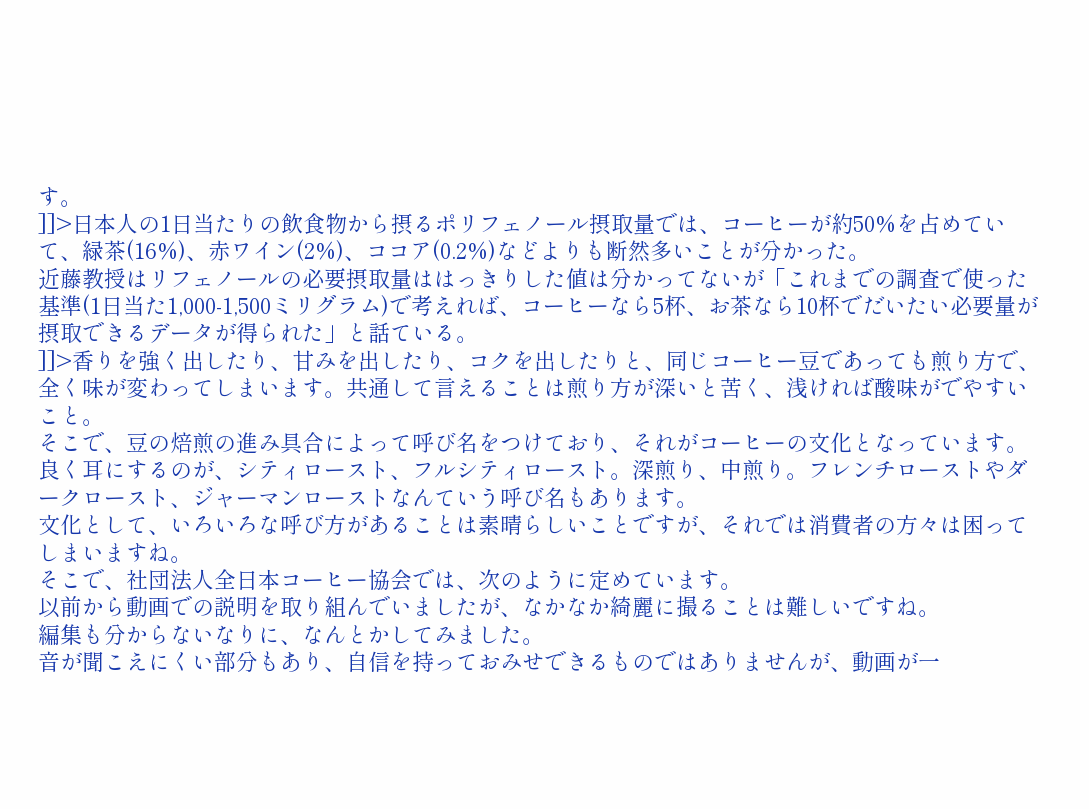す。
]]>日本人の1日当たりの飲食物から摂るポリフェノール摂取量では、コーヒーが約50%を占めていて、緑茶(16%)、赤ワイン(2%)、ココア(0.2%)などよりも断然多いことが分かった。
近藤教授はリフェノールの必要摂取量ははっきりした値は分かってないが「これまでの調査で使った基準(1日当た1,000-1,500ミリグラム)で考えれば、コーヒーなら5杯、お茶なら10杯でだいたい必要量が摂取できるデータが得られた」と話ている。
]]>香りを強く出したり、甘みを出したり、コクを出したりと、同じコーヒー豆であっても煎り方で、全く味が変わってしまいます。共通して言えることは煎り方が深いと苦く、浅ければ酸味がでやすいこと。
そこで、豆の焙煎の進み具合によって呼び名をつけており、それがコーヒーの文化となっています。
良く耳にするのが、シティロースト、フルシティロースト。深煎り、中煎り。フレンチローストやダークロースト、ジャーマンローストなんていう呼び名もあります。
文化として、いろいろな呼び方があることは素晴らしいことですが、それでは消費者の方々は困ってしまいますね。
そこで、社団法人全日本コーヒー協会では、次のように定めています。
以前から動画での説明を取り組んでいましたが、なかなか綺麗に撮ることは難しいですね。
編集も分からないなりに、なんとかしてみました。
音が聞こえにくい部分もあり、自信を持っておみせできるものではありませんが、動画が一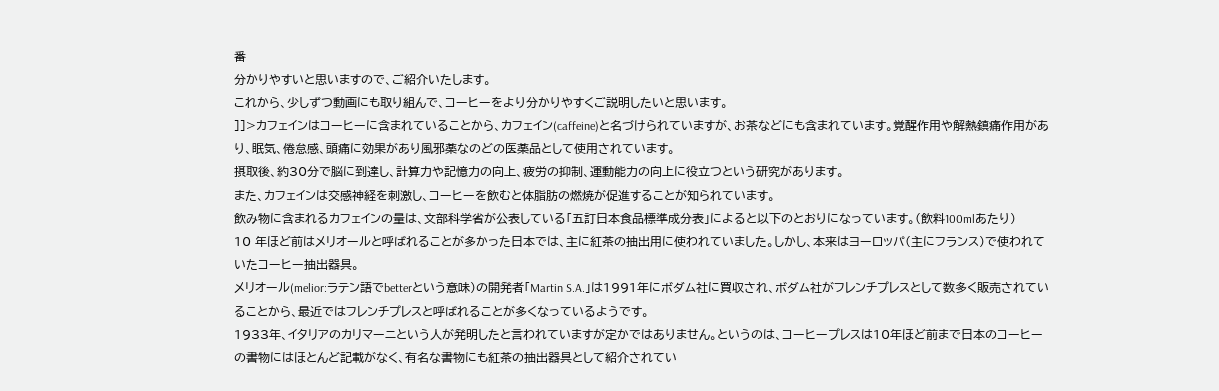番
分かりやすいと思いますので、ご紹介いたします。
これから、少しずつ動画にも取り組んで、コーヒーをより分かりやすくご説明したいと思います。
]]>カフェインはコーヒーに含まれていることから、カフェイン(caffeine)と名づけられていますが、お茶などにも含まれています。覚醒作用や解熱鎮痛作用があり、眠気、倦怠感、頭痛に効果があり風邪薬なのどの医薬品として使用されています。
摂取後、約30分で脳に到達し、計算力や記憶力の向上、疲労の抑制、運動能力の向上に役立つという研究があります。
また、カフェインは交感神経を刺激し、コーヒーを飲むと体脂肪の燃焼が促進することが知られています。
飲み物に含まれるカフェインの量は、文部科学省が公表している「五訂日本食品標準成分表」によると以下のとおりになっています。(飲料100mlあたり)
10 年ほど前はメリオールと呼ばれることが多かった日本では、主に紅茶の抽出用に使われていました。しかし、本来はヨーロッパ(主にフランス)で使われていたコーヒー抽出器具。
メリオール(melior:ラテン語でbetterという意味)の開発者「Martin S.A.」は1991年にボダム社に買収され、ボダム社がフレンチプレスとして数多く販売されていることから、最近ではフレンチプレスと呼ばれることが多くなっているようです。
1933年、イタリアのカリマーニという人が発明したと言われていますが定かではありません。というのは、コーヒープレスは10年ほど前まで日本のコーヒーの書物にはほとんど記載がなく、有名な書物にも紅茶の抽出器具として紹介されてい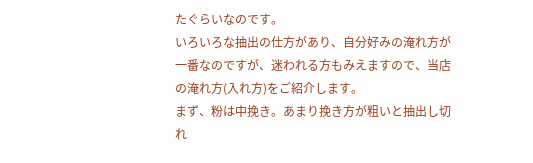たぐらいなのです。
いろいろな抽出の仕方があり、自分好みの淹れ方が一番なのですが、迷われる方もみえますので、当店の淹れ方(入れ方)をご紹介します。
まず、粉は中挽き。あまり挽き方が粗いと抽出し切れ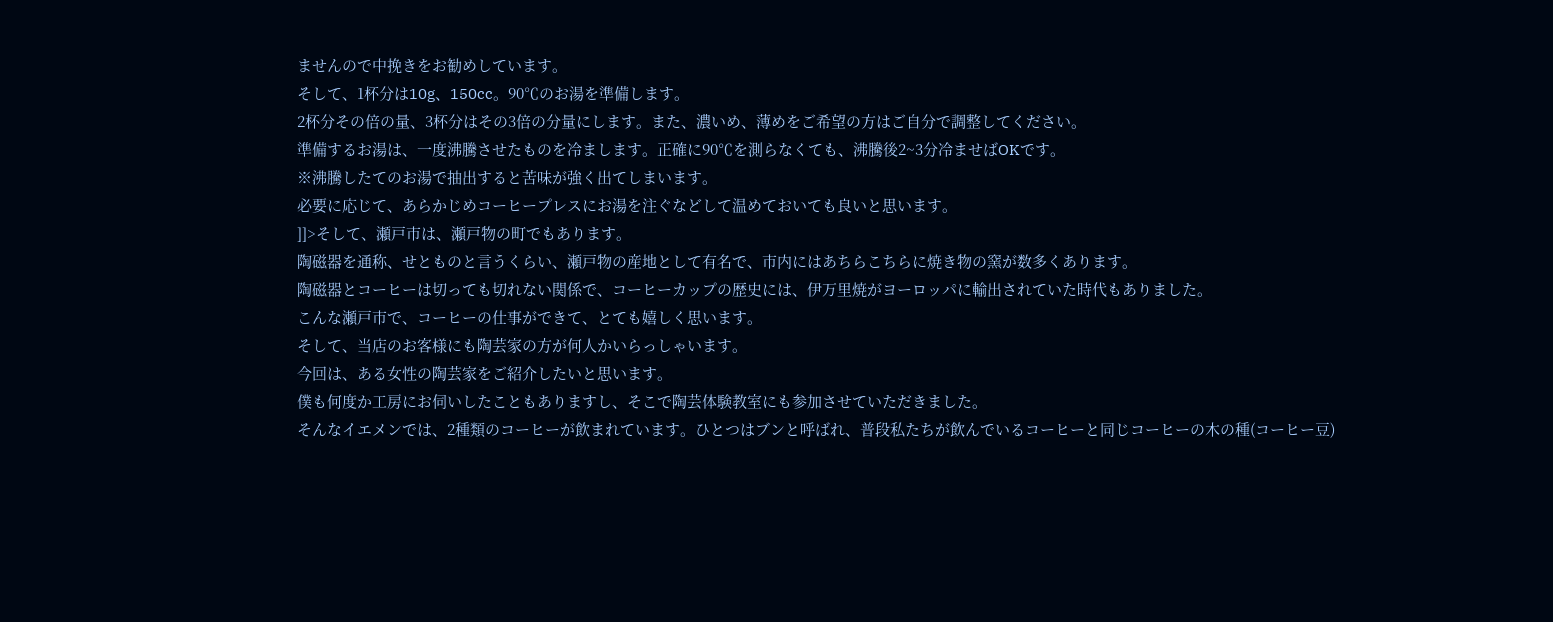ませんので中挽きをお勧めしています。
そして、1杯分は10g、150cc。90℃のお湯を準備します。
2杯分その倍の量、3杯分はその3倍の分量にします。また、濃いめ、薄めをご希望の方はご自分で調整してください。
準備するお湯は、一度沸騰させたものを冷まします。正確に90℃を測らなくても、沸騰後2~3分冷ませばOKです。
※沸騰したてのお湯で抽出すると苦味が強く出てしまいます。
必要に応じて、あらかじめコーヒープレスにお湯を注ぐなどして温めておいても良いと思います。
]]>そして、瀬戸市は、瀬戸物の町でもあります。
陶磁器を通称、せとものと言うくらい、瀬戸物の産地として有名で、市内にはあちらこちらに焼き物の窯が数多くあります。
陶磁器とコーヒーは切っても切れない関係で、コーヒーカップの歴史には、伊万里焼がヨーロッパに輸出されていた時代もありました。
こんな瀬戸市で、コーヒーの仕事ができて、とても嬉しく思います。
そして、当店のお客様にも陶芸家の方が何人かいらっしゃいます。
今回は、ある女性の陶芸家をご紹介したいと思います。
僕も何度か工房にお伺いしたこともありますし、そこで陶芸体験教室にも参加させていただきました。
そんなイエメンでは、2種類のコーヒーが飲まれています。ひとつはブンと呼ばれ、普段私たちが飲んでいるコーヒーと同じコーヒーの木の種(コーヒー豆)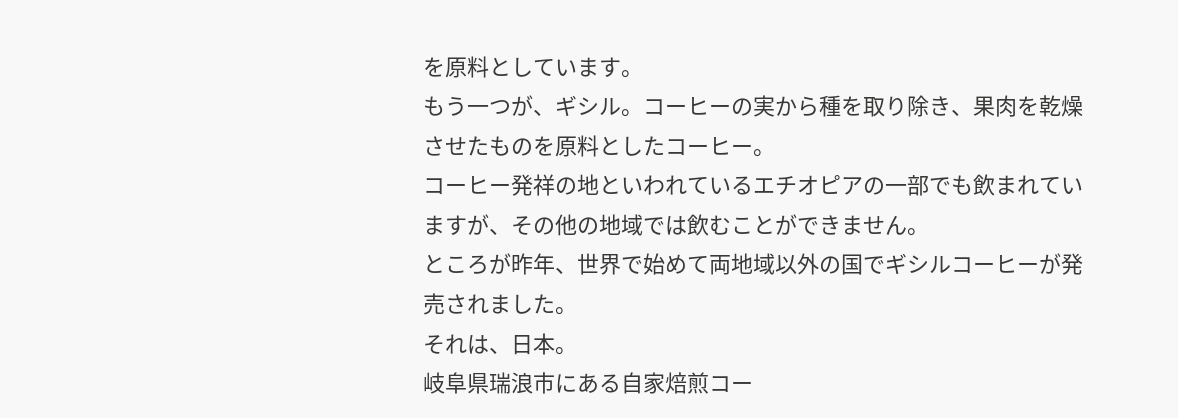を原料としています。
もう一つが、ギシル。コーヒーの実から種を取り除き、果肉を乾燥させたものを原料としたコーヒー。
コーヒー発祥の地といわれているエチオピアの一部でも飲まれていますが、その他の地域では飲むことができません。
ところが昨年、世界で始めて両地域以外の国でギシルコーヒーが発売されました。
それは、日本。
岐阜県瑞浪市にある自家焙煎コー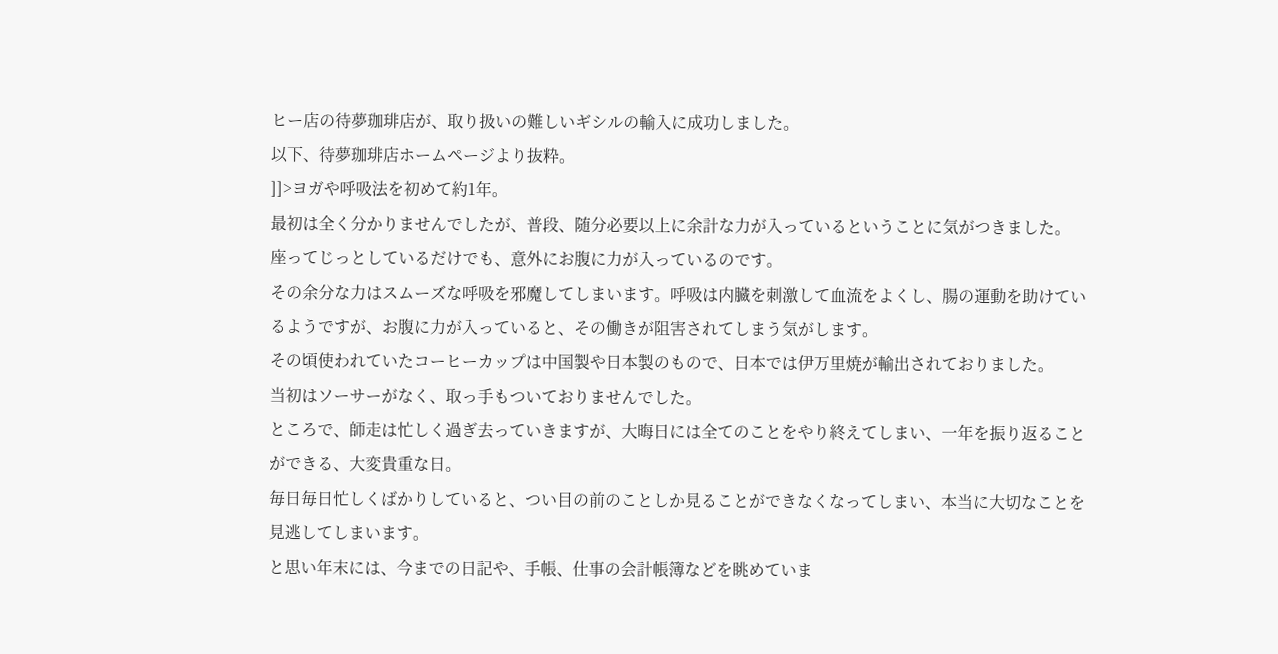ヒー店の待夢珈琲店が、取り扱いの難しいギシルの輸入に成功しました。
以下、待夢珈琲店ホームページより抜粋。
]]>ヨガや呼吸法を初めて約1年。
最初は全く分かりませんでしたが、普段、随分必要以上に余計な力が入っているということに気がつきました。
座ってじっとしているだけでも、意外にお腹に力が入っているのです。
その余分な力はスムーズな呼吸を邪魔してしまいます。呼吸は内臓を刺激して血流をよくし、腸の運動を助けているようですが、お腹に力が入っていると、その働きが阻害されてしまう気がします。
その頃使われていたコーヒーカップは中国製や日本製のもので、日本では伊万里焼が輸出されておりました。
当初はソーサーがなく、取っ手もついておりませんでした。
ところで、師走は忙しく過ぎ去っていきますが、大晦日には全てのことをやり終えてしまい、一年を振り返ることができる、大変貴重な日。
毎日毎日忙しくばかりしていると、つい目の前のことしか見ることができなくなってしまい、本当に大切なことを見逃してしまいます。
と思い年末には、今までの日記や、手帳、仕事の会計帳簿などを眺めていま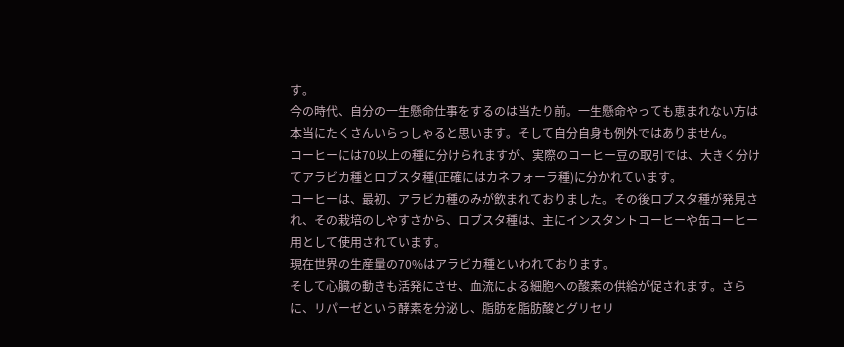す。
今の時代、自分の一生懸命仕事をするのは当たり前。一生懸命やっても恵まれない方は本当にたくさんいらっしゃると思います。そして自分自身も例外ではありません。
コーヒーには70以上の種に分けられますが、実際のコーヒー豆の取引では、大きく分けてアラビカ種とロブスタ種(正確にはカネフォーラ種)に分かれています。
コーヒーは、最初、アラビカ種のみが飲まれておりました。その後ロブスタ種が発見され、その栽培のしやすさから、ロブスタ種は、主にインスタントコーヒーや缶コーヒー用として使用されています。
現在世界の生産量の70%はアラビカ種といわれております。
そして心臓の動きも活発にさせ、血流による細胞への酸素の供給が促されます。さらに、リパーゼという酵素を分泌し、脂肪を脂肪酸とグリセリ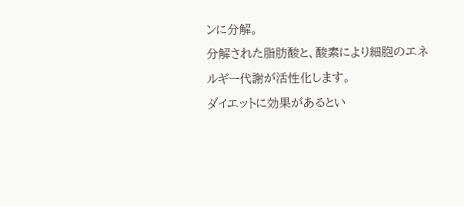ンに分解。
分解された脂肪酸と、酸素により細胞のエネルギー代謝が活性化します。
ダイエットに効果があるとい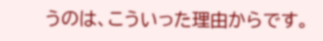うのは、こういった理由からです。